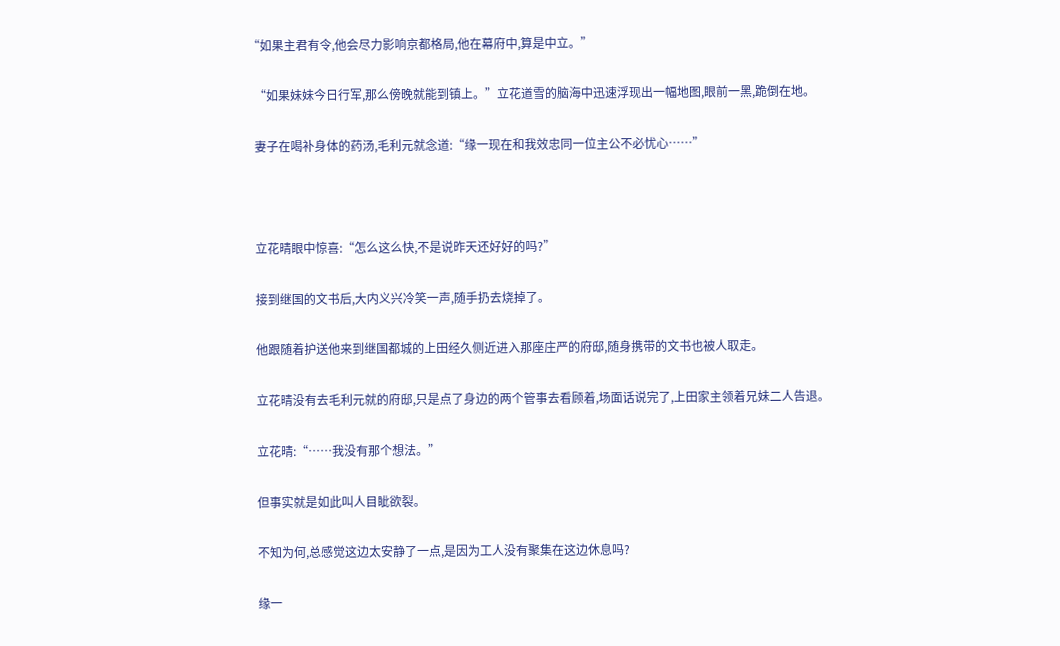“如果主君有令,他会尽力影响京都格局,他在幕府中,算是中立。”

  “如果妹妹今日行军,那么傍晚就能到镇上。”立花道雪的脑海中迅速浮现出一幅地图,眼前一黑,跪倒在地。

  妻子在喝补身体的药汤,毛利元就念道:“缘一现在和我效忠同一位主公不必忧心……”



  立花晴眼中惊喜:“怎么这么快,不是说昨天还好好的吗?”

  接到继国的文书后,大内义兴冷笑一声,随手扔去烧掉了。

  他跟随着护送他来到继国都城的上田经久侧近进入那座庄严的府邸,随身携带的文书也被人取走。

  立花晴没有去毛利元就的府邸,只是点了身边的两个管事去看顾着,场面话说完了,上田家主领着兄妹二人告退。

  立花晴:“……我没有那个想法。”

  但事实就是如此叫人目眦欲裂。

  不知为何,总感觉这边太安静了一点,是因为工人没有聚集在这边休息吗?

  缘一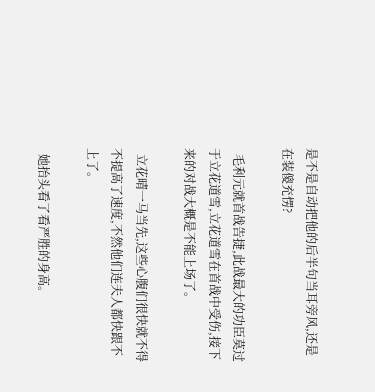是不是自动把他的后半句当耳旁风,还是在装傻充愣?

  毛利元就首战告捷,此战最大的功臣莫过于立花道雪,立花道雪在首战中受伤,接下来的对战大概是不能上场了。

  立花晴一马当先,这些心腹们很快就不得不提高了速度,不然他们连夫人都快跟不上了。

  她抬头看了看严胜的身高。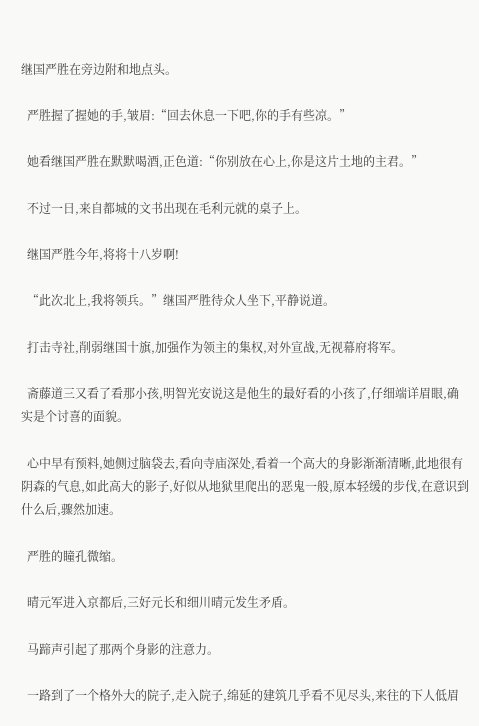继国严胜在旁边附和地点头。

  严胜握了握她的手,皱眉:“回去休息一下吧,你的手有些凉。”

  她看继国严胜在默默喝酒,正色道:“你别放在心上,你是这片土地的主君。”

  不过一日,来自都城的文书出现在毛利元就的桌子上。

  继国严胜今年,将将十八岁啊!

  “此次北上,我将领兵。”继国严胜待众人坐下,平静说道。

  打击寺社,削弱继国十旗,加强作为领主的集权,对外宣战,无视幕府将军。

  斋藤道三又看了看那小孩,明智光安说这是他生的最好看的小孩了,仔细端详眉眼,确实是个讨喜的面貌。

  心中早有预料,她侧过脑袋去,看向寺庙深处,看着一个高大的身影渐渐清晰,此地很有阴森的气息,如此高大的影子,好似从地狱里爬出的恶鬼一般,原本轻缓的步伐,在意识到什么后,骤然加速。

  严胜的瞳孔微缩。

  晴元军进入京都后,三好元长和细川晴元发生矛盾。

  马蹄声引起了那两个身影的注意力。

  一路到了一个格外大的院子,走入院子,绵延的建筑几乎看不见尽头,来往的下人低眉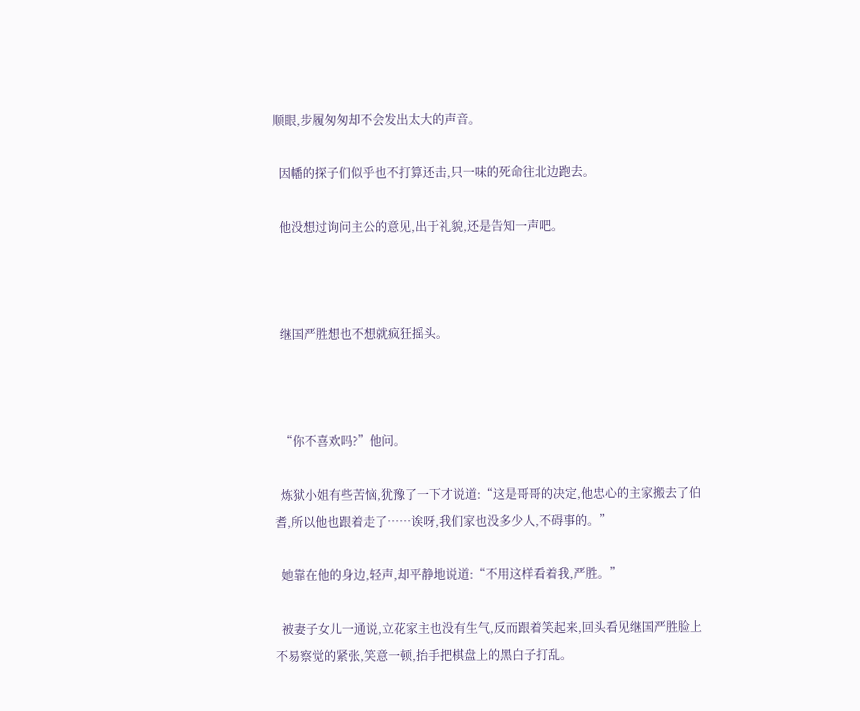顺眼,步履匆匆却不会发出太大的声音。

  因幡的探子们似乎也不打算还击,只一味的死命往北边跑去。

  他没想过询问主公的意见,出于礼貌,还是告知一声吧。



  继国严胜想也不想就疯狂摇头。



  “你不喜欢吗?”他问。

  炼狱小姐有些苦恼,犹豫了一下才说道:“这是哥哥的决定,他忠心的主家搬去了伯耆,所以他也跟着走了……诶呀,我们家也没多少人,不碍事的。”

  她靠在他的身边,轻声,却平静地说道:“不用这样看着我,严胜。”

  被妻子女儿一通说,立花家主也没有生气,反而跟着笑起来,回头看见继国严胜脸上不易察觉的紧张,笑意一顿,抬手把棋盘上的黑白子打乱。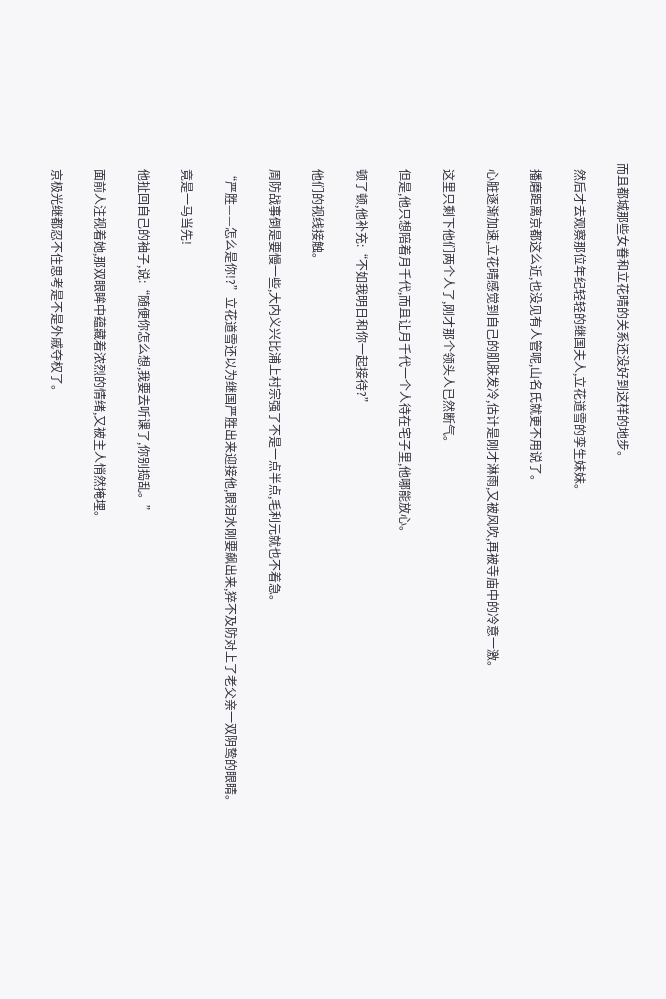而且都城那些女眷和立花晴的关系还没好到这样的地步。

  然后才去观察那位年纪轻轻的继国夫人,立花道雪的孪生妹妹。

  播磨距离京都这么近,也没见有人管呢,山名氏就更不用说了。

  心脏逐渐加速,立花晴感觉到自己的肌肤发冷,估计是刚才淋雨,又被风吹,再被寺庙中的冷意一激。

  这里只剩下他们两个人了,刚才那个领头人已然断气。

  但是,他只想陪着月千代,而且让月千代一个人待在宅子里,他哪能放心。

  顿了顿,他补充:“不如我明日和你一起接待?”

  他们的视线接触。

  周防战事倒是要慢一些,大内义兴比浦上村宗强了不是一点半点,毛利元就也不着急。

  “严胜——怎么是你!?”立花道雪还以为继国严胜出来迎接他,眼泪水刚要飙出来,猝不及防对上了老父亲一双阴鸷的眼睛。

  竟是一马当先!

  他扯回自己的袖子,说:“随便你怎么想,我要去听课了,你别捣乱。”

  面前人注视着她,那双眼眸中蕴藏着浓烈的情绪,又被主人悄然掩埋。

  京极光继都忍不住思考是不是外戚夺权了。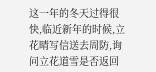这一年的冬天过得很快,临近新年的时候,立花晴写信送去周防,询问立花道雪是否返回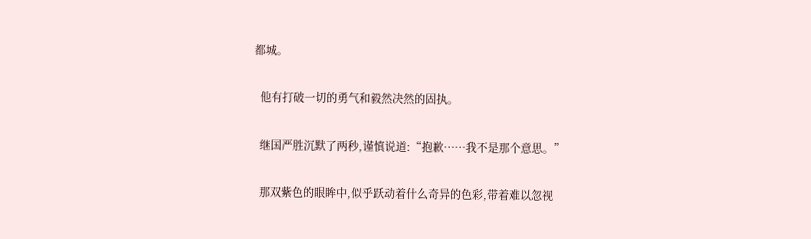都城。

  他有打破一切的勇气和毅然决然的固执。

  继国严胜沉默了两秒,谨慎说道:“抱歉……我不是那个意思。”

  那双紫色的眼眸中,似乎跃动着什么奇异的色彩,带着难以忽视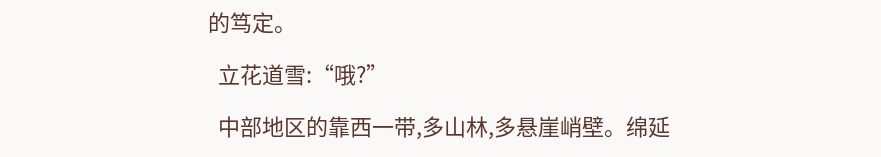的笃定。

  立花道雪:“哦?”

  中部地区的靠西一带,多山林,多悬崖峭壁。绵延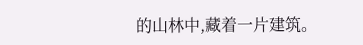的山林中,藏着一片建筑。